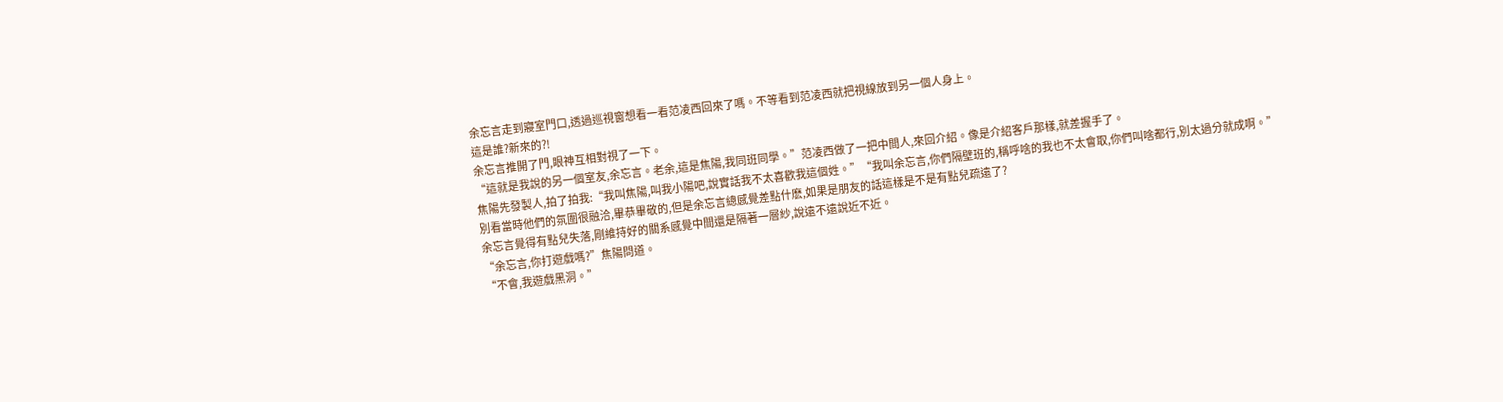余忘言走到寢室門口,透過巡視窗想看一看范凌西回來了嗎。不等看到范凌西就把視線放到另一個人身上。
這是誰?新來的?!
余忘言推開了門,眼神互相對視了一下。
“這就是我說的另一個室友,余忘言。老余,這是焦陽,我同班同學。”范凌西做了一把中間人,來回介紹。像是介紹客戶那樣,就差握手了。
焦陽先發製人,拍了拍我:“我叫焦陽,叫我小陽吧,說實話我不太喜歡我這個姓。”“我叫余忘言,你們隔壁班的,稱呼啥的我也不太會取,你們叫啥都行,別太過分就成啊。”
別看當時他們的氛圍很融洽,畢恭畢敬的,但是余忘言總感覺差點什麽,如果是朋友的話這樣是不是有點兒疏遠了?
余忘言覺得有點兒失落,剛維持好的關系感覺中間還是隔著一層紗,說遠不遠說近不近。
“余忘言,你打遊戲嗎?”焦陽問道。
“不會,我遊戲黑洞。”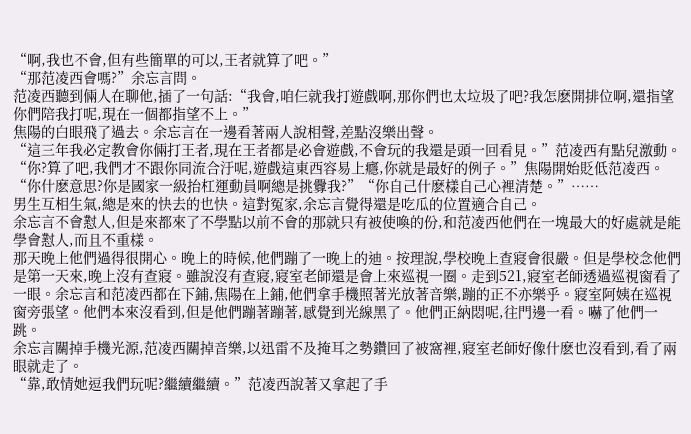“啊,我也不會,但有些簡單的可以,王者就算了吧。”
“那范凌西會嗎?”余忘言問。
范凌西聽到倆人在聊他,插了一句話:“我會,咱仨就我打遊戲啊,那你們也太垃圾了吧?我怎麽開排位啊,還指望你們陪我打呢,現在一個都指望不上。”
焦陽的白眼飛了過去。余忘言在一邊看著兩人說相聲,差點沒樂出聲。
“這三年我必定教會你倆打王者,現在王者都是必會遊戲,不會玩的我還是頭一回看見。”范凌西有點兒激動。
“你?算了吧,我們才不跟你同流合汙呢,遊戲這東西容易上癮,你就是最好的例子。”焦陽開始貶低范凌西。
“你什麽意思?你是國家一級抬杠運動員啊總是挑釁我?”“你自己什麽樣自己心裡清楚。”……
男生互相生氣,總是來的快去的也快。這對冤家,余忘言覺得還是吃瓜的位置適合自己。
余忘言不會懟人,但是來都來了不學點以前不會的那就只有被使喚的份,和范凌西他們在一塊最大的好處就是能學會懟人,而且不重樣。
那天晚上他們過得很開心。晚上的時候,他們蹦了一晚上的迪。按理說,學校晚上查寢會很嚴。但是學校念他們是第一天來,晚上沒有查寢。雖說沒有查寢,寢室老師還是會上來巡視一圈。走到521,寢室老師透過巡視窗看了一眼。余忘言和范凌西都在下鋪,焦陽在上鋪,他們拿手機照著光放著音樂,蹦的正不亦樂乎。寢室阿姨在巡視窗旁張望。他們本來沒看到,但是他們蹦著蹦著,感覺到光線黑了。他們正納悶呢,往門邊一看。嚇了他們一跳。
余忘言關掉手機光源,范凌西關掉音樂,以迅雷不及掩耳之勢鑽回了被窩裡,寢室老師好像什麽也沒看到,看了兩眼就走了。
“靠,敢情她逗我們玩呢?繼續繼續。”范凌西說著又拿起了手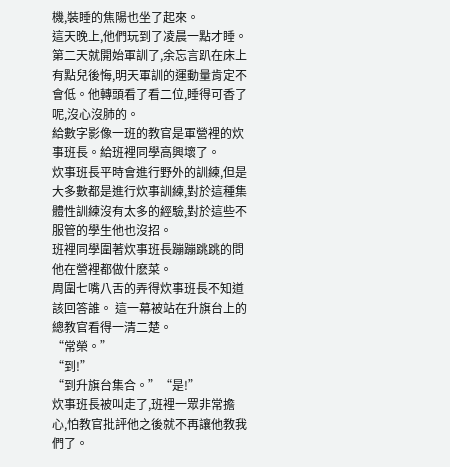機,裝睡的焦陽也坐了起來。
這天晚上,他們玩到了凌晨一點才睡。第二天就開始軍訓了,余忘言趴在床上有點兒後悔,明天軍訓的運動量肯定不會低。他轉頭看了看二位,睡得可香了呢,沒心沒肺的。
給數字影像一班的教官是軍營裡的炊事班長。給班裡同學高興壞了。
炊事班長平時會進行野外的訓練,但是大多數都是進行炊事訓練,對於這種集體性訓練沒有太多的經驗,對於這些不服管的學生他也沒招。
班裡同學圍著炊事班長蹦蹦跳跳的問他在營裡都做什麽菜。
周圍七嘴八舌的弄得炊事班長不知道該回答誰。 這一幕被站在升旗台上的總教官看得一清二楚。
“常榮。”
“到!”
“到升旗台集合。”“是!”
炊事班長被叫走了,班裡一眾非常擔心,怕教官批評他之後就不再讓他教我們了。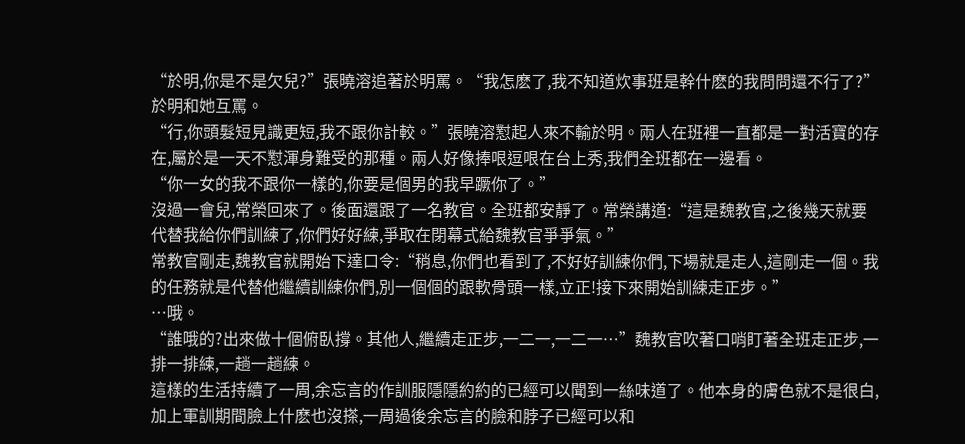“於明,你是不是欠兒?”張曉溶追著於明罵。“我怎麽了,我不知道炊事班是幹什麽的我問問還不行了?”於明和她互罵。
“行,你頭髮短見識更短,我不跟你計較。”張曉溶懟起人來不輸於明。兩人在班裡一直都是一對活寶的存在,屬於是一天不懟渾身難受的那種。兩人好像捧哏逗哏在台上秀,我們全班都在一邊看。
“你一女的我不跟你一樣的,你要是個男的我早蹶你了。”
沒過一會兒,常榮回來了。後面還跟了一名教官。全班都安靜了。常榮講道:“這是魏教官,之後幾天就要代替我給你們訓練了,你們好好練,爭取在閉幕式給魏教官爭爭氣。”
常教官剛走,魏教官就開始下達口令:“稍息,你們也看到了,不好好訓練你們,下場就是走人,這剛走一個。我的任務就是代替他繼續訓練你們,別一個個的跟軟骨頭一樣,立正!接下來開始訓練走正步。”
…哦。
“誰哦的?出來做十個俯臥撐。其他人,繼續走正步,一二一,一二一…”魏教官吹著口哨盯著全班走正步,一排一排練,一趟一趟練。
這樣的生活持續了一周,余忘言的作訓服隱隱約約的已經可以聞到一絲味道了。他本身的膚色就不是很白, 加上軍訓期間臉上什麽也沒搽,一周過後余忘言的臉和脖子已經可以和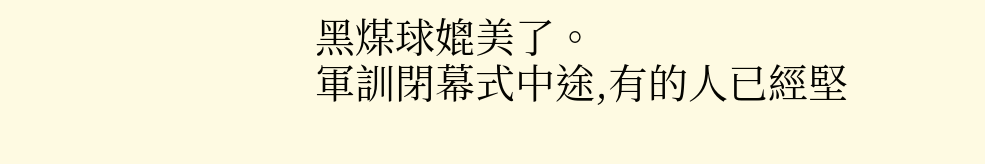黑煤球媲美了。
軍訓閉幕式中途,有的人已經堅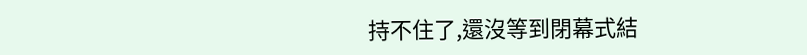持不住了,還沒等到閉幕式結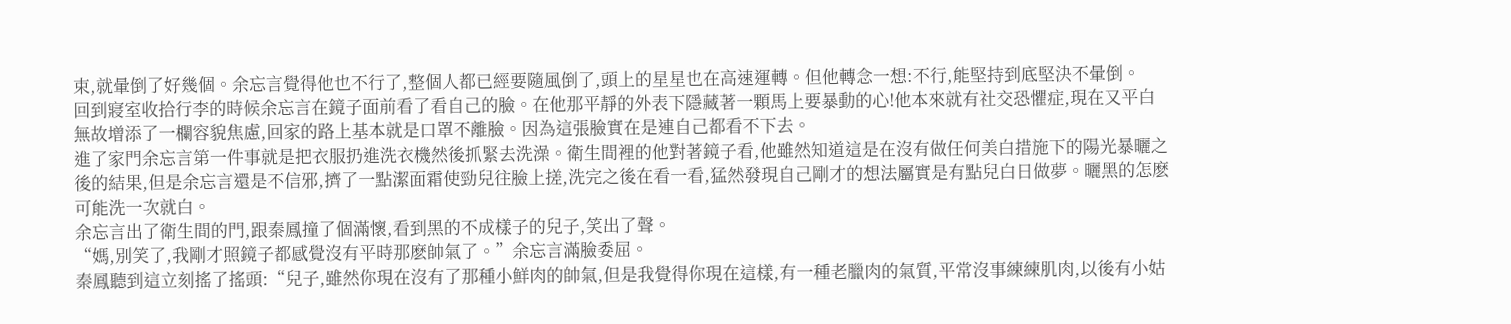束,就暈倒了好幾個。余忘言覺得他也不行了,整個人都已經要隨風倒了,頭上的星星也在高速運轉。但他轉念一想:不行,能堅持到底堅決不暈倒。
回到寢室收拾行李的時候余忘言在鏡子面前看了看自己的臉。在他那平靜的外表下隱藏著一顆馬上要暴動的心!他本來就有社交恐懼症,現在又平白無故增添了一欄容貌焦慮,回家的路上基本就是口罩不離臉。因為這張臉實在是連自己都看不下去。
進了家門余忘言第一件事就是把衣服扔進洗衣機然後抓緊去洗澡。衛生間裡的他對著鏡子看,他雖然知道這是在沒有做任何美白措施下的陽光暴曬之後的結果,但是余忘言還是不信邪,擠了一點潔面霜使勁兒往臉上搓,洗完之後在看一看,猛然發現自己剛才的想法屬實是有點兒白日做夢。曬黑的怎麽可能洗一次就白。
余忘言出了衛生間的門,跟秦鳳撞了個滿懷,看到黑的不成樣子的兒子,笑出了聲。
“媽,別笑了,我剛才照鏡子都感覺沒有平時那麽帥氣了。”余忘言滿臉委屈。
秦鳳聽到這立刻搖了搖頭:“兒子,雖然你現在沒有了那種小鮮肉的帥氣,但是我覺得你現在這樣,有一種老臘肉的氣質,平常沒事練練肌肉,以後有小姑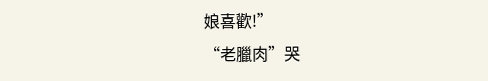娘喜歡!”
“老臘肉”哭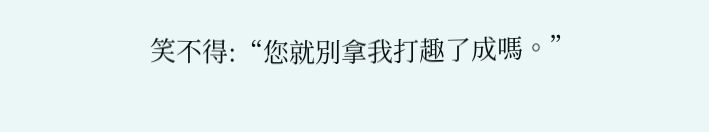笑不得:“您就別拿我打趣了成嗎。”